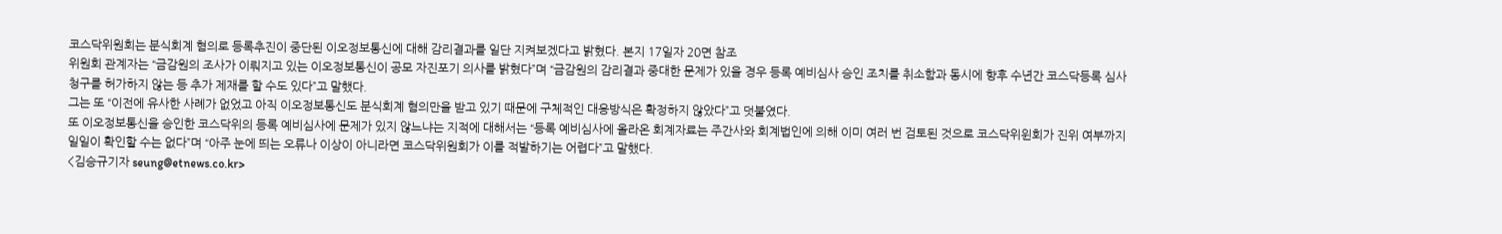코스닥위원회는 분식회계 혐의로 등록추진이 중단된 이오정보통신에 대해 감리결과를 일단 지켜보겠다고 밝혔다. 본지 17일자 20면 참조
위원회 관계자는 “금감원의 조사가 이뤄지고 있는 이오정보통신이 공모 자진포기 의사를 밝혔다”며 “금감원의 감리결과 중대한 문제가 있을 경우 등록 예비심사 승인 조치를 취소함과 동시에 향후 수년간 코스닥등록 심사 청구를 허가하지 않는 등 추가 제재를 할 수도 있다”고 말했다.
그는 또 “이전에 유사한 사례가 없었고 아직 이오정보통신도 분식회계 혐의만을 받고 있기 때문에 구체적인 대응방식은 확정하지 않았다”고 덧붙였다.
또 이오정보통신을 승인한 코스닥위의 등록 예비심사에 문제가 있지 않느냐는 지적에 대해서는 “등록 예비심사에 올라온 회계자료는 주간사와 회계법인에 의해 이미 여러 번 검토된 것으로 코스닥위윈회가 진위 여부까지 일일이 확인할 수는 없다”며 “아주 눈에 띄는 오류나 이상이 아니라면 코스닥위원회가 이를 적발하기는 어렵다”고 말했다.
<김승규기자 seung@etnews.co.kr>